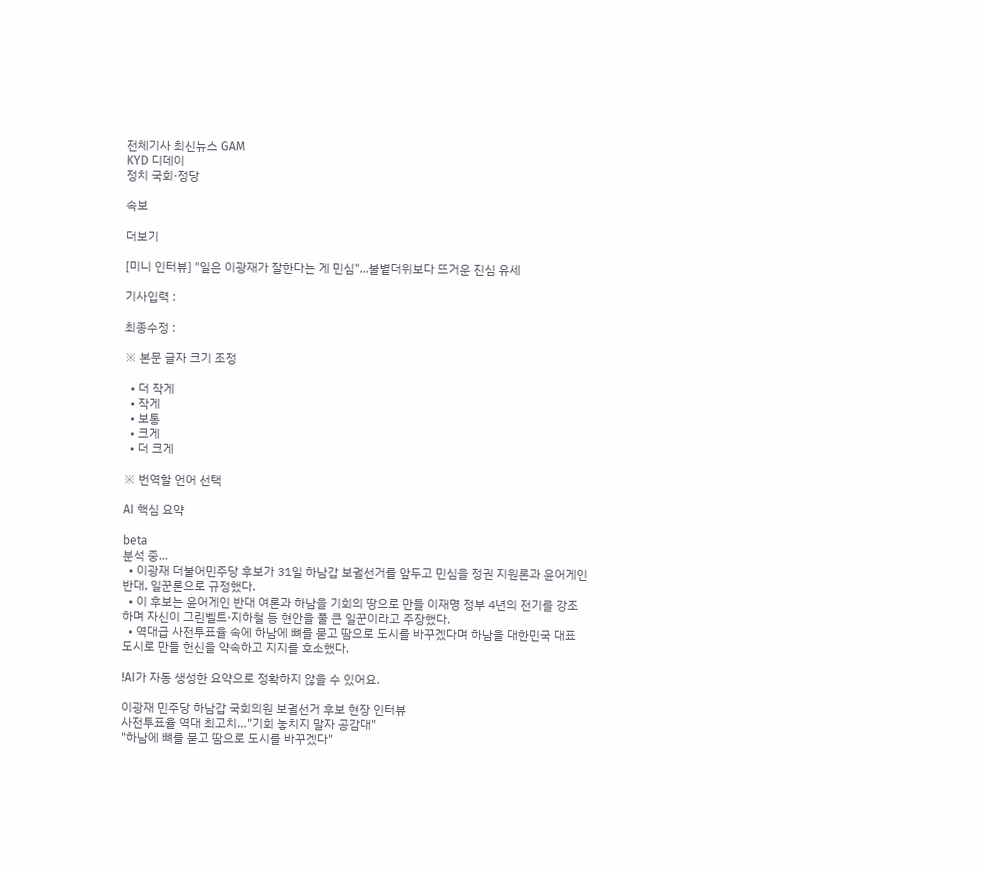전체기사 최신뉴스 GAM
KYD 디데이
정치 국회·정당

속보

더보기

[미니 인터뷰] "일은 이광재가 잘한다는 게 민심"...불볕더위보다 뜨거운 진심 유세

기사입력 :

최종수정 :

※ 본문 글자 크기 조정

  • 더 작게
  • 작게
  • 보통
  • 크게
  • 더 크게

※ 번역할 언어 선택

AI 핵심 요약

beta
분석 중...
  • 이광재 더불어민주당 후보가 31일 하남갑 보궐선거를 앞두고 민심을 정권 지원론과 윤어게인 반대, 일꾼론으로 규정했다.
  • 이 후보는 윤어게인 반대 여론과 하남을 기회의 땅으로 만들 이재명 정부 4년의 전기를 강조하며 자신이 그린벨트·지하철 등 현안을 풀 큰 일꾼이라고 주장했다.
  • 역대급 사전투표율 속에 하남에 뼈를 묻고 땀으로 도시를 바꾸겠다며 하남을 대한민국 대표 도시로 만들 헌신을 약속하고 지지를 호소했다.

!AI가 자동 생성한 요약으로 정확하지 않을 수 있어요.

이광재 민주당 하남갑 국회의원 보궐선거 후보 현장 인터뷰
사전투표율 역대 최고치…"기회 놓치지 말자 공감대"
"하남에 뼈를 묻고 땀으로 도시를 바꾸겠다"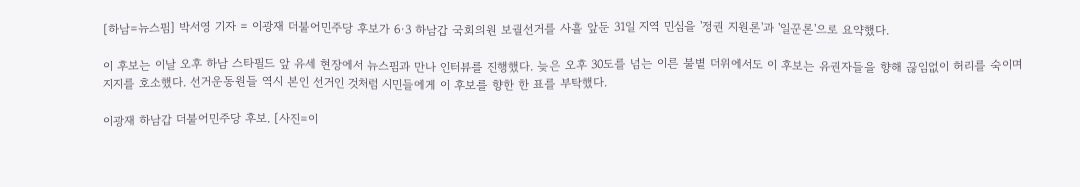[하남=뉴스핌] 박서영 기자 = 이광재 더불어민주당 후보가 6·3 하남갑 국회의원 보궐선거를 사흘 앞둔 31일 지역 민심을 '정권 지원론'과 '일꾼론'으로 요약했다.

이 후보는 이날 오후 하남 스타필드 앞 유세 현장에서 뉴스핌과 만나 인터뷰를 진행했다. 늦은 오후 30도를 넘는 이른 불볕 더위에서도 이 후보는 유권자들을 향해 끊임없이 허리를 숙이며 지지를 호소했다. 선거운동원들 역시 본인 선거인 것처럼 시민들에게 이 후보를 향한 한 표를 부탁했다.

이광재 하남갑 더불어민주당 후보. [사진=이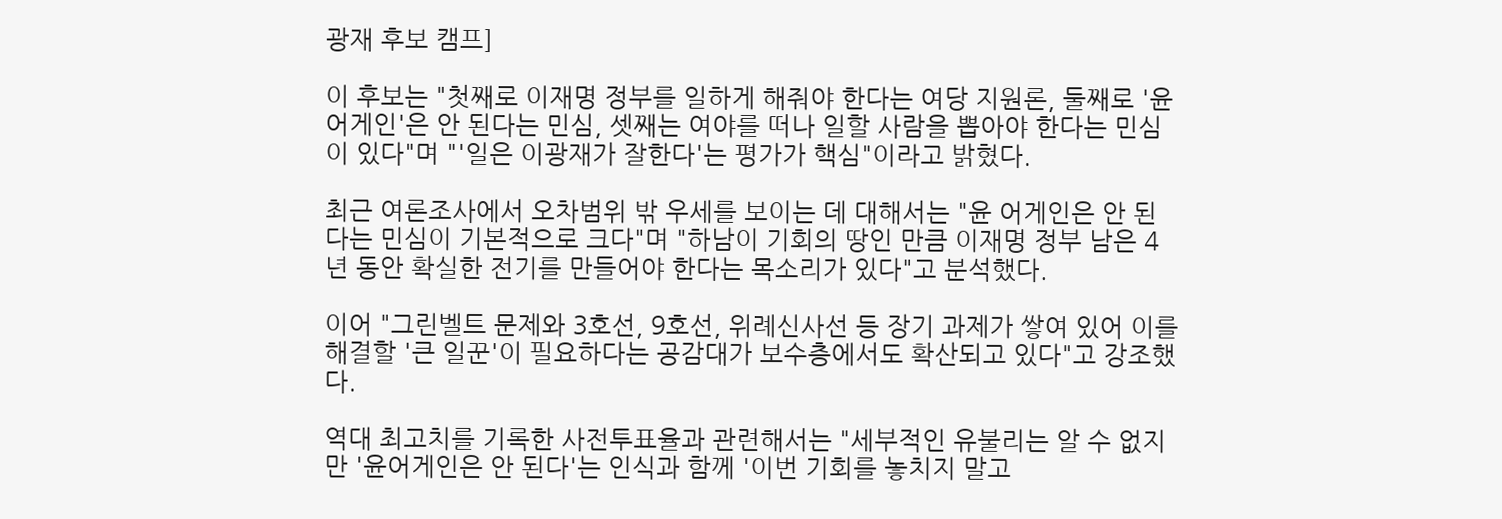광재 후보 캠프]

이 후보는 "첫째로 이재명 정부를 일하게 해줘야 한다는 여당 지원론, 둘째로 '윤어게인'은 안 된다는 민심, 셋째는 여야를 떠나 일할 사람을 뽑아야 한다는 민심이 있다"며 "'일은 이광재가 잘한다'는 평가가 핵심"이라고 밝혔다.

최근 여론조사에서 오차범위 밖 우세를 보이는 데 대해서는 "윤 어게인은 안 된다는 민심이 기본적으로 크다"며 "하남이 기회의 땅인 만큼 이재명 정부 남은 4년 동안 확실한 전기를 만들어야 한다는 목소리가 있다"고 분석했다.

이어 "그린벨트 문제와 3호선, 9호선, 위례신사선 등 장기 과제가 쌓여 있어 이를 해결할 '큰 일꾼'이 필요하다는 공감대가 보수층에서도 확산되고 있다"고 강조했다.

역대 최고치를 기록한 사전투표율과 관련해서는 "세부적인 유불리는 알 수 없지만 '윤어게인은 안 된다'는 인식과 함께 '이번 기회를 놓치지 말고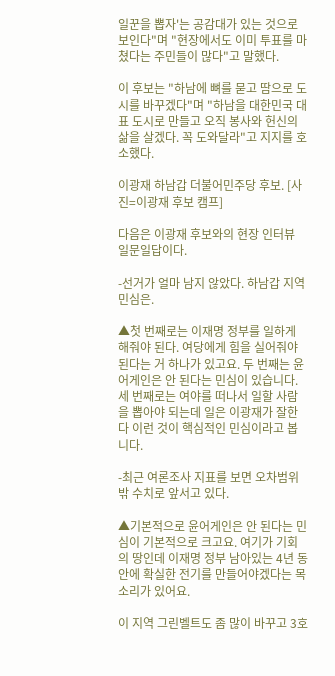일꾼을 뽑자'는 공감대가 있는 것으로 보인다"며 "현장에서도 이미 투표를 마쳤다는 주민들이 많다"고 말했다.

이 후보는 "하남에 뼈를 묻고 땀으로 도시를 바꾸겠다"며 "하남을 대한민국 대표 도시로 만들고 오직 봉사와 헌신의 삶을 살겠다. 꼭 도와달라"고 지지를 호소했다.

이광재 하남갑 더불어민주당 후보. [사진=이광재 후보 캠프]

다음은 이광재 후보와의 현장 인터뷰 일문일답이다.

-선거가 얼마 남지 않았다. 하남갑 지역 민심은.

▲첫 번째로는 이재명 정부를 일하게 해줘야 된다. 여당에게 힘을 실어줘야 된다는 거 하나가 있고요. 두 번째는 윤 어게인은 안 된다는 민심이 있습니다. 세 번째로는 여야를 떠나서 일할 사람을 뽑아야 되는데 일은 이광재가 잘한다 이런 것이 핵심적인 민심이라고 봅니다.

-최근 여론조사 지표를 보면 오차범위 밖 수치로 앞서고 있다.

▲기본적으로 윤어게인은 안 된다는 민심이 기본적으로 크고요. 여기가 기회의 땅인데 이재명 정부 남아있는 4년 동안에 확실한 전기를 만들어야겠다는 목소리가 있어요.

이 지역 그린벨트도 좀 많이 바꾸고 3호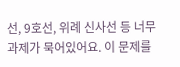선, 9호선, 위례 신사선 등 너무 과제가 묵어있어요. 이 문제를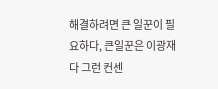해결하려면 큰 일꾼이 필요하다, 큰일꾼은 이광재다 그런 컨센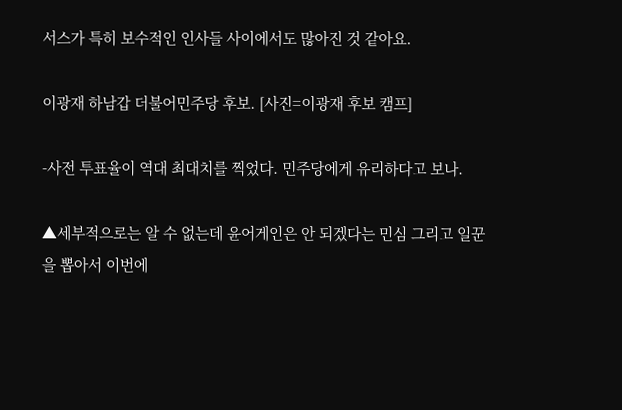서스가 특히 보수적인 인사들 사이에서도 많아진 것 같아요.

이광재 하남갑 더불어민주당 후보. [사진=이광재 후보 캠프]

-사전 투표율이 역대 최대치를 찍었다. 민주당에게 유리하다고 보나.

▲세부적으로는 알 수 없는데 윤어게인은 안 되겠다는 민심 그리고 일꾼을 뽑아서 이번에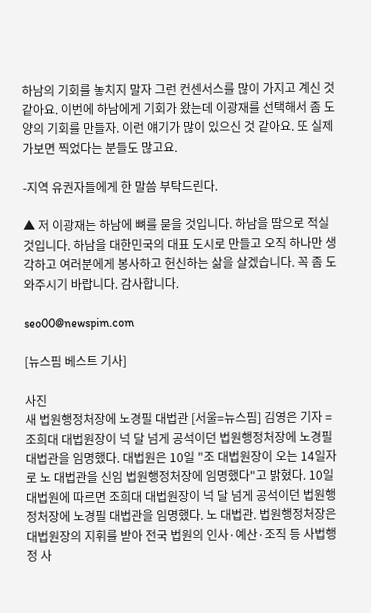하남의 기회를 놓치지 말자 그런 컨센서스를 많이 가지고 계신 것 같아요. 이번에 하남에게 기회가 왔는데 이광재를 선택해서 좀 도양의 기회를 만들자. 이런 얘기가 많이 있으신 것 같아요. 또 실제 가보면 찍었다는 분들도 많고요.

-지역 유권자들에게 한 말씀 부탁드린다.

▲ 저 이광재는 하남에 뼈를 묻을 것입니다. 하남을 땀으로 적실 것입니다. 하남을 대한민국의 대표 도시로 만들고 오직 하나만 생각하고 여러분에게 봉사하고 헌신하는 삶을 살겠습니다. 꼭 좀 도와주시기 바랍니다. 감사합니다.

seo00@newspim.com

[뉴스핌 베스트 기사]

사진
새 법원행정처장에 노경필 대법관 [서울=뉴스핌] 김영은 기자 = 조희대 대법원장이 넉 달 넘게 공석이던 법원행정처장에 노경필 대법관을 임명했다. 대법원은 10일 "조 대법원장이 오는 14일자로 노 대법관을 신임 법원행정처장에 임명했다"고 밝혔다. 10일 대법원에 따르면 조희대 대법원장이 넉 달 넘게 공석이던 법원행정처장에 노경필 대법관을 임명했다. 노 대법관. 법원행정처장은 대법원장의 지휘를 받아 전국 법원의 인사·예산·조직 등 사법행정 사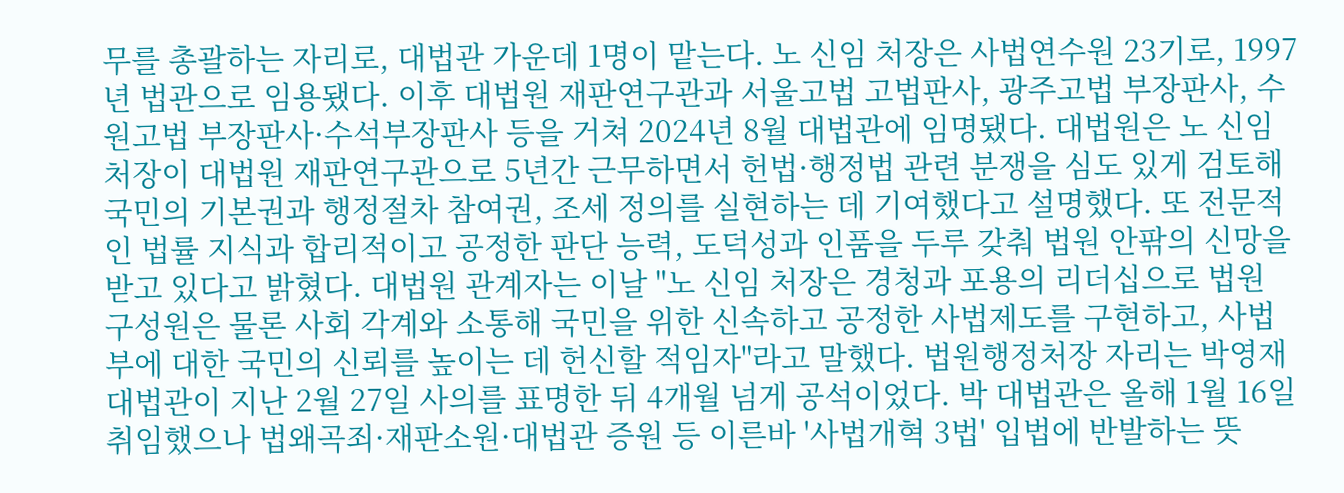무를 총괄하는 자리로, 대법관 가운데 1명이 맡는다. 노 신임 처장은 사법연수원 23기로, 1997년 법관으로 임용됐다. 이후 대법원 재판연구관과 서울고법 고법판사, 광주고법 부장판사, 수원고법 부장판사·수석부장판사 등을 거쳐 2024년 8월 대법관에 임명됐다. 대법원은 노 신임 처장이 대법원 재판연구관으로 5년간 근무하면서 헌법·행정법 관련 분쟁을 심도 있게 검토해 국민의 기본권과 행정절차 참여권, 조세 정의를 실현하는 데 기여했다고 설명했다. 또 전문적인 법률 지식과 합리적이고 공정한 판단 능력, 도덕성과 인품을 두루 갖춰 법원 안팎의 신망을 받고 있다고 밝혔다. 대법원 관계자는 이날 "노 신임 처장은 경청과 포용의 리더십으로 법원 구성원은 물론 사회 각계와 소통해 국민을 위한 신속하고 공정한 사법제도를 구현하고, 사법부에 대한 국민의 신뢰를 높이는 데 헌신할 적임자"라고 말했다. 법원행정처장 자리는 박영재 대법관이 지난 2월 27일 사의를 표명한 뒤 4개월 넘게 공석이었다. 박 대법관은 올해 1월 16일 취임했으나 법왜곡죄·재판소원·대법관 증원 등 이른바 '사법개혁 3법' 입법에 반발하는 뜻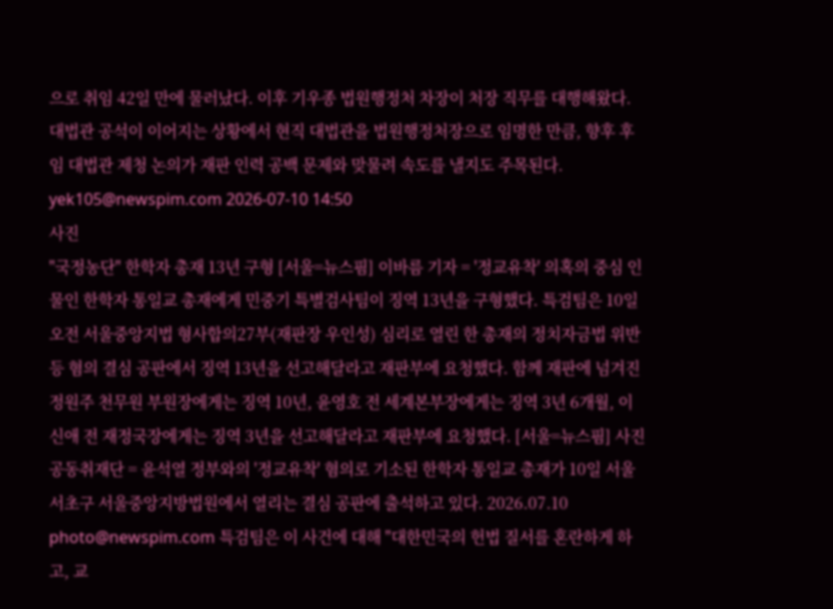으로 취임 42일 만에 물러났다. 이후 기우종 법원행정처 차장이 처장 직무를 대행해왔다. 대법관 공석이 이어지는 상황에서 현직 대법관을 법원행정처장으로 임명한 만큼, 향후 후임 대법관 제청 논의가 재판 인력 공백 문제와 맞물려 속도를 낼지도 주목된다. yek105@newspim.com 2026-07-10 14:50
사진
"국정농단" 한학자 총재 13년 구형 [서울=뉴스핌] 이바름 기자 = '정교유착' 의혹의 중심 인물인 한학자 통일교 총재에게 민중기 특별검사팀이 징역 13년을 구형했다. 특검팀은 10일 오전 서울중앙지법 형사합의27부(재판장 우인성) 심리로 열린 한 총재의 정치자금법 위반 등 혐의 결심 공판에서 징역 13년을 선고해달라고 재판부에 요청했다. 함께 재판에 넘겨진 정원주 천무원 부원장에게는 징역 10년, 윤영호 전 세계본부장에게는 징역 3년 6개월, 이신애 전 재정국장에게는 징역 3년을 선고해달라고 재판부에 요청했다. [서울=뉴스핌] 사진공동취재단 = 윤석열 정부와의 '정교유착' 혐의로 기소된 한학자 통일교 총재가 10일 서울 서초구 서울중앙지방법원에서 열리는 결심 공판에 출석하고 있다. 2026.07.10 photo@newspim.com 특검팀은 이 사건에 대해 "대한민국의 헌법 질서를 혼란하게 하고, 교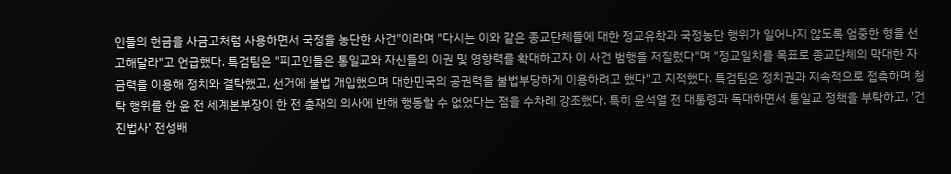인들의 헌금을 사금고처럼 사용하면서 국정을 농단한 사건"이라며 "다시는 이와 같은 종교단체들에 대한 정교유착과 국정농단 행위가 일어나지 않도록 엄중한 형을 선고해달라"고 언급했다. 특검팀은 "피고인들은 통일교와 자신들의 이권 및 영향력를 확대하고자 이 사건 범행을 저질렀다"며 "정교일치를 목표로 종교단체의 막대한 자금력을 이용해 정치와 결탁했고, 선거에 불법 개입했으며 대한민국의 공권력을 불법부당하게 이용하려고 했다"고 지적했다. 특검팀은 정치권과 지속적으로 접촉하며 청탁 행위를 한 윤 전 세계본부장이 한 전 총재의 의사에 반해 행동할 수 없었다는 점을 수차례 강조했다. 특히 윤석열 전 대통령과 독대하면서 통일교 정책을 부탁하고, '건진법사' 전성배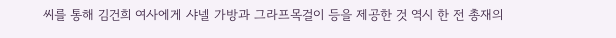씨를 통해 김건희 여사에게 샤넬 가방과 그라프목걸이 등을 제공한 것 역시 한 전 총재의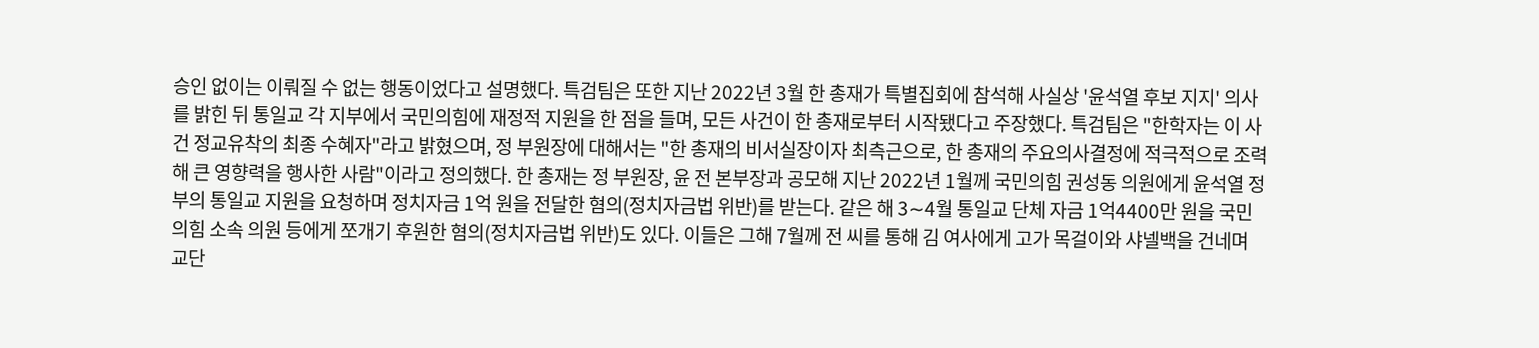승인 없이는 이뤄질 수 없는 행동이었다고 설명했다. 특검팀은 또한 지난 2022년 3월 한 총재가 특별집회에 참석해 사실상 '윤석열 후보 지지' 의사를 밝힌 뒤 통일교 각 지부에서 국민의힘에 재정적 지원을 한 점을 들며, 모든 사건이 한 총재로부터 시작됐다고 주장했다. 특검팀은 "한학자는 이 사건 정교유착의 최종 수혜자"라고 밝혔으며, 정 부원장에 대해서는 "한 총재의 비서실장이자 최측근으로, 한 총재의 주요의사결정에 적극적으로 조력해 큰 영향력을 행사한 사람"이라고 정의했다. 한 총재는 정 부원장, 윤 전 본부장과 공모해 지난 2022년 1월께 국민의힘 권성동 의원에게 윤석열 정부의 통일교 지원을 요청하며 정치자금 1억 원을 전달한 혐의(정치자금법 위반)를 받는다. 같은 해 3∼4월 통일교 단체 자금 1억4400만 원을 국민의힘 소속 의원 등에게 쪼개기 후원한 혐의(정치자금법 위반)도 있다. 이들은 그해 7월께 전 씨를 통해 김 여사에게 고가 목걸이와 샤넬백을 건네며 교단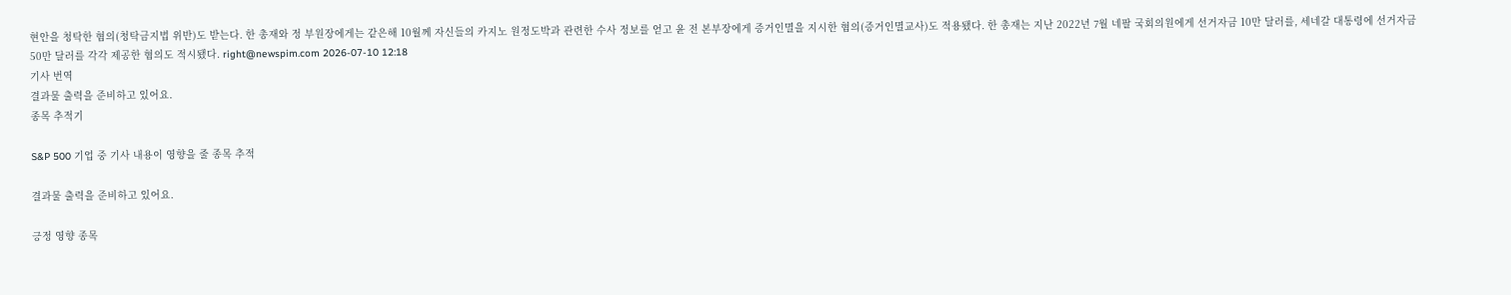현안을 청탁한 혐의(청탁금지법 위반)도 받는다. 한 총재와 정 부원장에게는 같은해 10월께 자신들의 카지노 원정도박과 관련한 수사 정보를 얻고 윤 전 본부장에게 증거인멸을 지시한 혐의(증거인멸교사)도 적용됐다. 한 총재는 지난 2022년 7월 네팔 국회의원에게 선거자금 10만 달러를, 세네갈 대통령에 선거자금 50만 달러를 각각 제공한 혐의도 적시됐다. right@newspim.com 2026-07-10 12:18
기사 번역
결과물 출력을 준비하고 있어요.
종목 추적기

S&P 500 기업 중 기사 내용이 영향을 줄 종목 추적

결과물 출력을 준비하고 있어요.

긍정 영향 종목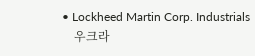• Lockheed Martin Corp. Industrials
    우크라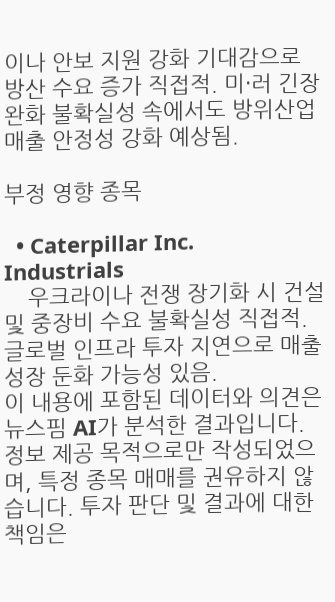이나 안보 지원 강화 기대감으로 방산 수요 증가 직접적. 미·러 긴장 완화 불확실성 속에서도 방위산업 매출 안정성 강화 예상됨.

부정 영향 종목

  • Caterpillar Inc. Industrials
    우크라이나 전쟁 장기화 시 건설 및 중장비 수요 불확실성 직접적. 글로벌 인프라 투자 지연으로 매출 성장 둔화 가능성 있음.
이 내용에 포함된 데이터와 의견은 뉴스핌 AI가 분석한 결과입니다. 정보 제공 목적으로만 작성되었으며, 특정 종목 매매를 권유하지 않습니다. 투자 판단 및 결과에 대한 책임은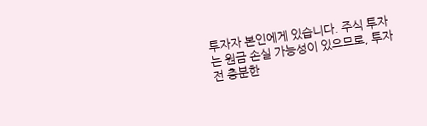투자자 본인에게 있습니다. 주식 투자는 원금 손실 가능성이 있으므로, 투자 전 충분한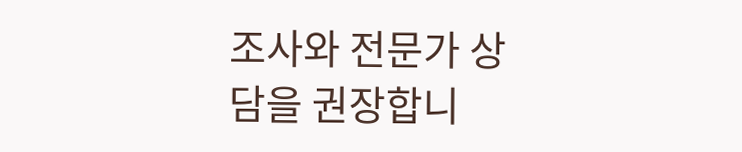조사와 전문가 상담을 권장합니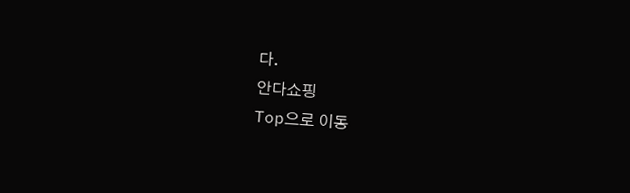다.
안다쇼핑
Top으로 이동